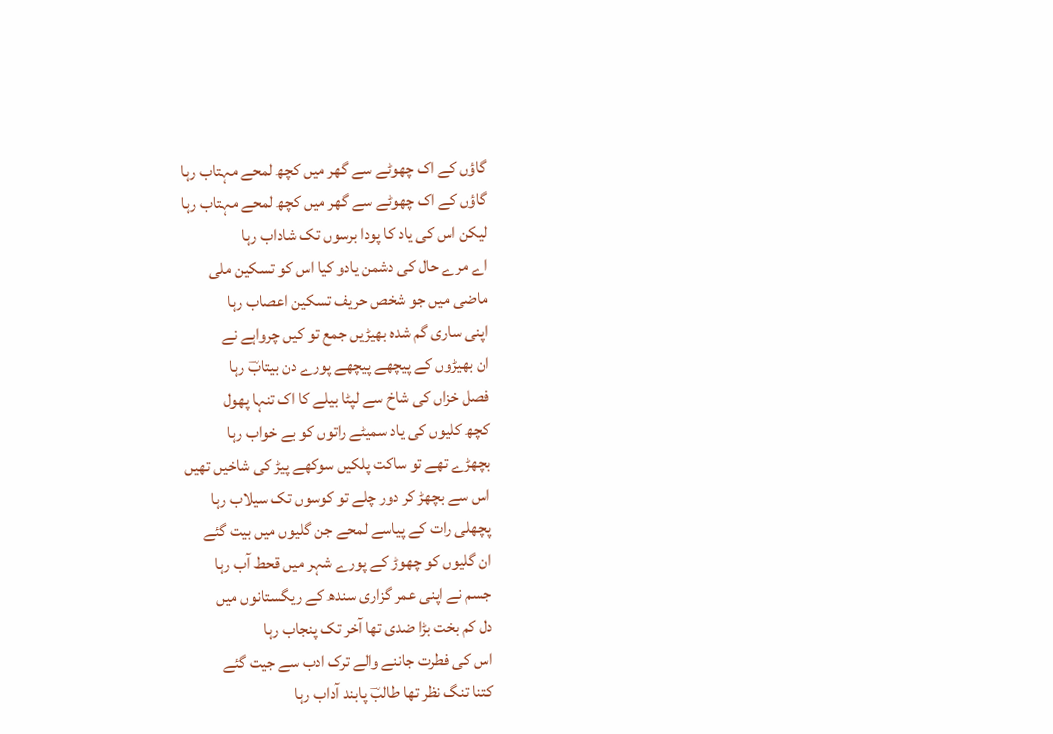گاؤں کے اک چھوٹے سے گھر میں کچھ لمحے مہتاب رہا
گاؤں کے اک چھوٹے سے گھر میں کچھ لمحے مہتاب رہا
لیکن اس کی یاد کا پودا برسوں تک شاداب رہا
اے مرے حال کی دشمن یادو کیا اس کو تسکین ملی
ماضی میں جو شخص حریف تسکین اعصاب رہا
اپنی ساری گم شدہ بھیڑیں جمع تو کیں چرواہے نے
ان بھیڑوں کے پیچھے پیچھے پورے دن بیتابؔ رہا
فصل خزاں کی شاخ سے لپٹا بیلے کا اک تنہا پھول
کچھ کلیوں کی یاد سمیٹے راتوں کو بے خواب رہا
بچھڑے تھے تو ساکت پلکیں سوکھے پیڑ کی شاخیں تھیں
اس سے بچھڑ کر دور چلے تو کوسوں تک سیلاب رہا
پچھلی رات کے پیاسے لمحے جن گلیوں میں بیت گئے
ان گلیوں کو چھوڑ کے پورے شہر میں قحط آب رہا
جسم نے اپنی عمر گزاری سندھ کے ریگستانوں میں
دل کم بخت بڑا ضدی تھا آخر تک پنجاب رہا
اس کی فطرت جاننے والے ترک ادب سے جیت گئے
کتنا تنگ نظر تھا طالبؔ پابند آداب رہا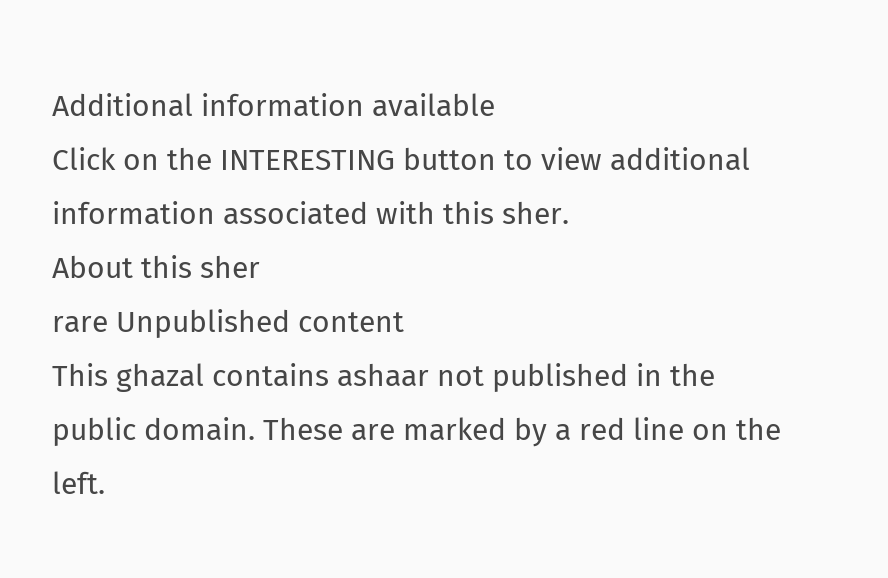Additional information available
Click on the INTERESTING button to view additional information associated with this sher.
About this sher
rare Unpublished content
This ghazal contains ashaar not published in the public domain. These are marked by a red line on the left.